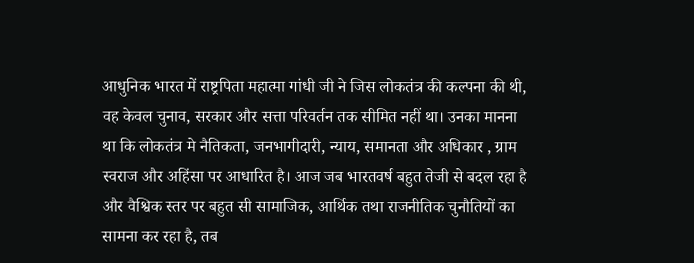आधुनिक भारत में राष्ट्रपिता महात्मा गांधी जी ने जिस लोकतंत्र की कल्पना की थी, वह केवल चुनाव, सरकार और सत्ता परिवर्तन तक सीमित नहीं था। उनका मानना था कि लोकतंत्र मे नैतिकता, जनभागीदारी, न्याय, समानता और अधिकार , ग्राम स्वराज और अहिंसा पर आधारित है। आज जब भारतवर्ष बहुत तेजी से बदल रहा है और वैश्विक स्तर पर बहुत सी सामाजिक, आर्थिक तथा राजनीतिक चुनौतियों का सामना कर रहा है, तब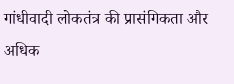गांधीवादी लोकतंत्र की प्रासंगिकता और अधिक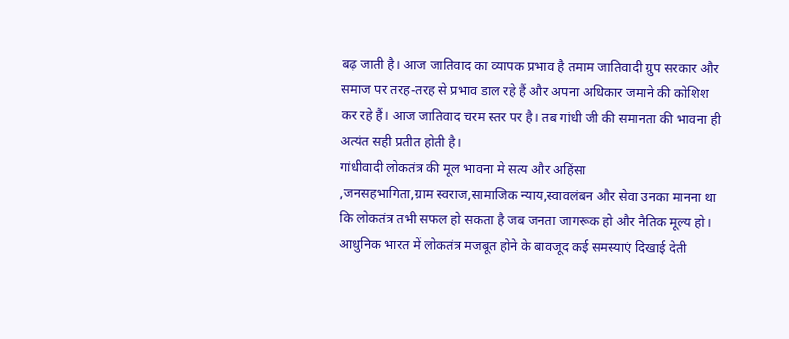बढ़ जाती है। आज जातिवाद का व्यापक प्रभाव है तमाम जातिवादी ग्रुप सरकार और समाज पर तरह-तरह से प्रभाव डाल रहे हैं और अपना अधिकार जमाने की कोशिश कर रहे हैं। आज जातिवाद चरम स्तर पर है। तब गांधी जी की समानता की भावना ही अत्यंत सही प्रतीत होती है।
गांधीवादी लोकतंत्र की मूल भावना मे सत्य और अहिंसा
,जनसहभागिता,ग्राम स्वराज,सामाजिक न्याय,स्वावलंबन और सेवा उनका मानना था कि लोकतंत्र तभी सफल हो सकता है जब जनता जागरूक हो और नैतिक मूल्य हो।
आधुनिक भारत में लोकतंत्र मजबूत होने के बावजूद कई समस्याएं दिखाई देती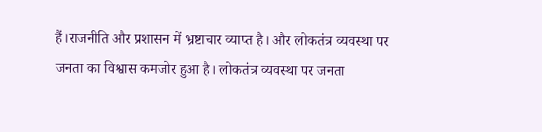हैं।राजनीति और प्रशासन में भ्रष्टाचार व्याप्त है। और लोकतंत्र व्यवस्था पर जनता का विश्वास कमजोर हुआ है। लोकतंत्र व्यवस्था पर जनता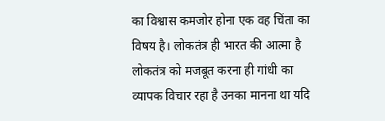का विश्वास कमजोर होना एक वह चिंता का विषय है। लोकतंत्र ही भारत की आत्मा है लोकतंत्र को मजबूत करना ही गांधी का व्यापक विचार रहा है उनका मानना था यदि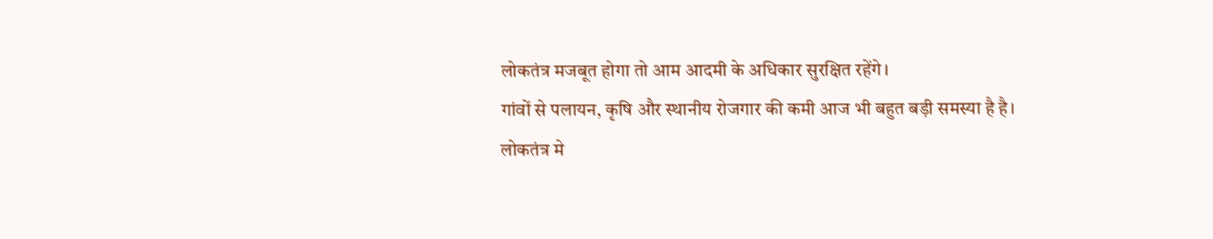लोकतंत्र मजबूत होगा तो आम आदमी के अधिकार सुरक्षित रहेंगे।
गांवों से पलायन, कृषि और स्थानीय रोजगार की कमी आज भी बहुत बड़ी समस्या है है।
लोकतंत्र मे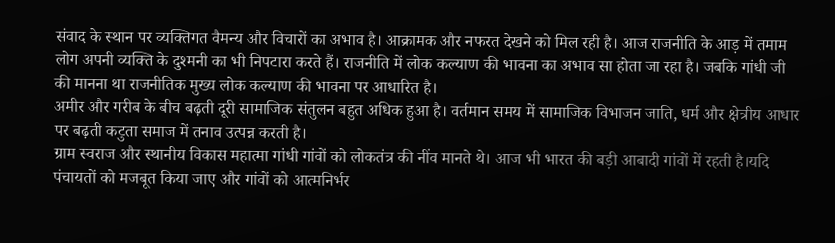संवाद के स्थान पर व्यक्तिगत वैमन्य और विचारों का अभाव है। आक्रामक और नफरत देखने को मिल रही है। आज राजनीति के आड़ में तमाम लोग अपनी व्यक्ति के दुश्मनी का भी निपटारा करते हैं। राजनीति में लोक कल्याण की भावना का अभाव सा होता जा रहा है। जबकि गांधी जी की मानना था राजनीतिक मुख्य लोक कल्याण की भावना पर आधारित है।
अमीर और गरीब के बीच बढ़ती दूरी सामाजिक संतुलन बहुत अधिक हुआ है। वर्तमान समय में सामाजिक विभाजन जाति, धर्म और क्षेत्रीय आधार पर बढ़ती कटुता समाज में तनाव उत्पन्न करती है।
ग्राम स्वराज और स्थानीय विकास महात्मा गांधी गांवों को लोकतंत्र की नींव मानते थे। आज भी भारत की बड़ी आबादी गांवों में रहती है।यदि पंचायतों को मजबूत किया जाए और गांवों को आत्मनिर्भर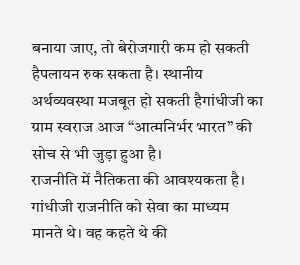बनाया जाए, तो बेरोजगारी कम हो सकती हैपलायन रुक सकता है। स्थानीय अर्थव्यवस्था मजबूत हो सकती हैगांधीजी का ग्राम स्वराज आज “आत्मनिर्भर भारत” की सोच से भी जुड़ा हुआ है।
राजनीति में नैतिकता की आवश्यकता है। गांधीजी राजनीति को सेवा का माध्यम मानते थे। वह कहते थे की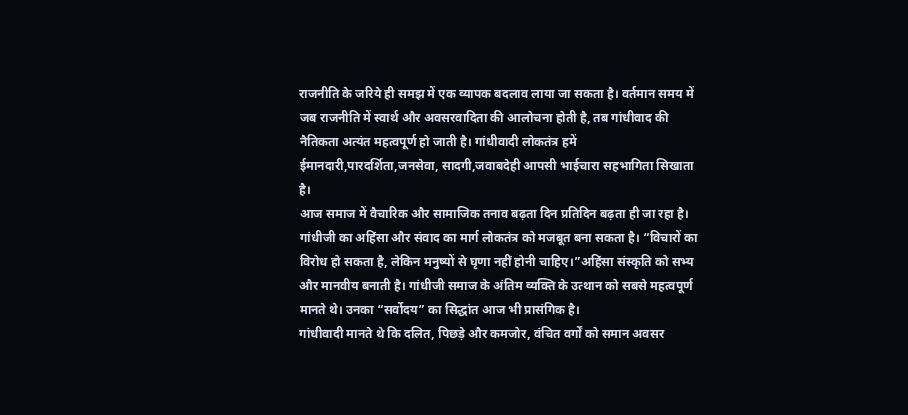राजनीति के जरिये ही समझ में एक व्यापक बदलाव लाया जा सकता है। वर्तमान समय में जब राजनीति में स्वार्थ और अवसरवादिता की आलोचना होती है, तब गांधीवाद की नैतिकता अत्यंत महत्वपूर्ण हो जाती है। गांधीवादी लोकतंत्र हमें ईमानदारी,पारदर्शिता,जनसेवा, सादगी,जवाबदेही आपसी भाईचारा सहभागिता सिखाता है।
आज समाज में वैचारिक और सामाजिक तनाव बढ़ता दिन प्रतिदिन बढ़ता ही जा रहा है। गांधीजी का अहिंसा और संवाद का मार्ग लोकतंत्र को मजबूत बना सकता है। “विचारों का विरोध हो सकता है, लेकिन मनुष्यों से घृणा नहीं होनी चाहिए।”अहिंसा संस्कृति को सभ्य और मानवीय बनाती है। गांधीजी समाज के अंतिम व्यक्ति के उत्थान को सबसे महत्वपूर्ण मानते थे। उनका “सर्वोदय” का सिद्धांत आज भी प्रासंगिक है।
गांधीवादी मानते थे कि दलित, पिछड़े और कमजोर, वंचित वर्गों को समान अवसर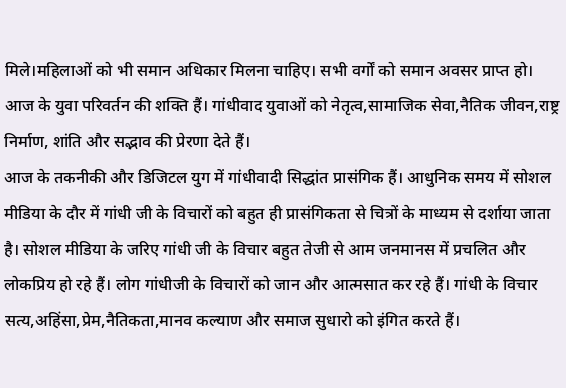मिले।महिलाओं को भी समान अधिकार मिलना चाहिए। सभी वर्गों को समान अवसर प्राप्त हो। आज के युवा परिवर्तन की शक्ति हैं। गांधीवाद युवाओं को नेतृत्व,सामाजिक सेवा,नैतिक जीवन,राष्ट्र निर्माण, शांति और सद्भाव की प्रेरणा देते हैं।
आज के तकनीकी और डिजिटल युग में गांधीवादी सिद्धांत प्रासंगिक हैं। आधुनिक समय में सोशल मीडिया के दौर में गांधी जी के विचारों को बहुत ही प्रासंगिकता से चित्रों के माध्यम से दर्शाया जाता है। सोशल मीडिया के जरिए गांधी जी के विचार बहुत तेजी से आम जनमानस में प्रचलित और लोकप्रिय हो रहे हैं। लोग गांधीजी के विचारों को जान और आत्मसात कर रहे हैं। गांधी के विचार सत्य,अहिंसा,प्रेम,नैतिकता,मानव कल्याण और समाज सुधारो को इंगित करते हैं।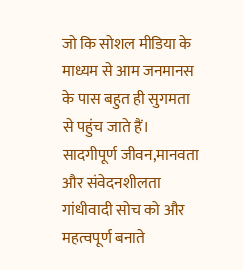जो कि सोशल मीडिया के माध्यम से आम जनमानस के पास बहुत ही सुगमता से पहुंच जाते हैं। सादगीपूर्ण जीवन,मानवता और संवेदनशीलता गांधीवादी सोच को और महत्वपूर्ण बनाते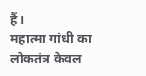हैं।
महात्मा गांधी का लोकतंत्र केवल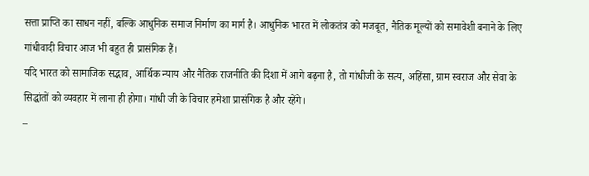सत्ता प्राप्ति का साधन नहीं, बल्कि आधुनिक समाज निर्माण का मार्ग है। आधुनिक भारत में लोकतंत्र को मजबूत, नैतिक मूल्यों को समावेशी बनाने के लिए गांधीवादी विचार आज भी बहुत ही प्रासंगिक हैं।
यदि भारत को सामाजिक सद्भाव, आर्थिक न्याय और नैतिक राजनीति की दिशा में आगे बढ़ना है, तो गांधीजी के सत्य, अहिंसा, ग्राम स्वराज और सेवा के सिद्धांतों को व्यवहार में लाना ही होगा। गांधी जी के विचार हमेशा प्रासंगिक है और रहेंगे।
–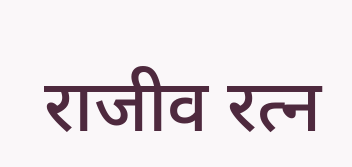राजीव रत्न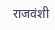राजवंशी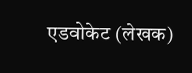एडवोकेट (लेखक)